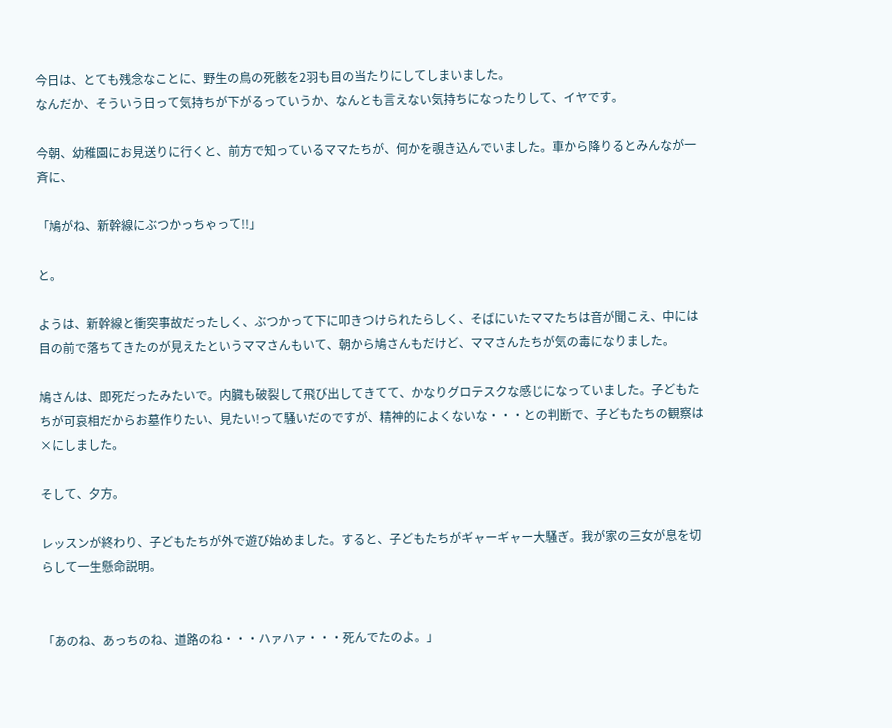今日は、とても残念なことに、野生の鳥の死骸を2羽も目の当たりにしてしまいました。
なんだか、そういう日って気持ちが下がるっていうか、なんとも言えない気持ちになったりして、イヤです。

今朝、幼稚園にお見送りに行くと、前方で知っているママたちが、何かを覗き込んでいました。車から降りるとみんなが一斉に、

「鳩がね、新幹線にぶつかっちゃって!!」

と。

ようは、新幹線と衝突事故だったしく、ぶつかって下に叩きつけられたらしく、そばにいたママたちは音が聞こえ、中には目の前で落ちてきたのが見えたというママさんもいて、朝から鳩さんもだけど、ママさんたちが気の毒になりました。

鳩さんは、即死だったみたいで。内臓も破裂して飛び出してきてて、かなりグロテスクな感じになっていました。子どもたちが可哀相だからお墓作りたい、見たい!って騒いだのですが、精神的によくないな・・・との判断で、子どもたちの観察は×にしました。

そして、夕方。

レッスンが終わり、子どもたちが外で遊び始めました。すると、子どもたちがギャーギャー大騒ぎ。我が家の三女が息を切らして一生懸命説明。


「あのね、あっちのね、道路のね・・・ハァハァ・・・死んでたのよ。」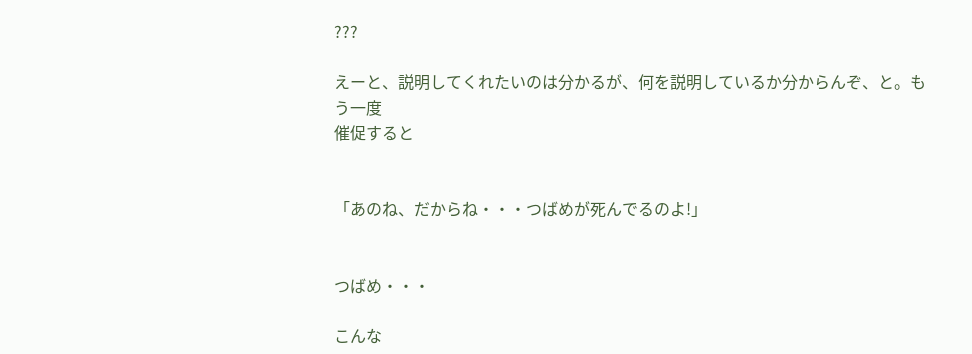???

えーと、説明してくれたいのは分かるが、何を説明しているか分からんぞ、と。もう一度
催促すると


「あのね、だからね・・・つばめが死んでるのよ!」


つばめ・・・

こんな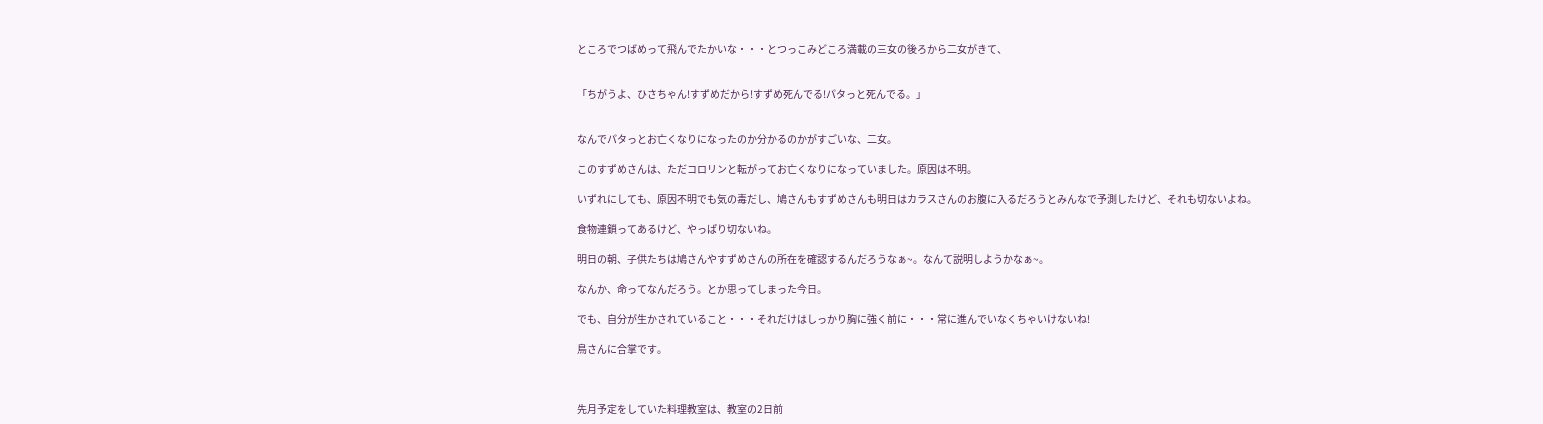ところでつばめって飛んでたかいな・・・とつっこみどころ満載の三女の後ろから二女がきて、


「ちがうよ、ひさちゃん!すずめだから!すずめ死んでる!パタっと死んでる。」


なんでパタっとお亡くなりになったのか分かるのかがすごいな、二女。

このすずめさんは、ただコロリンと転がってお亡くなりになっていました。原因は不明。

いずれにしても、原因不明でも気の毒だし、鳩さんもすずめさんも明日はカラスさんのお腹に入るだろうとみんなで予測したけど、それも切ないよね。

食物連鎖ってあるけど、やっぱり切ないね。

明日の朝、子供たちは鳩さんやすずめさんの所在を確認するんだろうなぁ~。なんて説明しようかなぁ~。

なんか、命ってなんだろう。とか思ってしまった今日。

でも、自分が生かされていること・・・それだけはしっかり胸に強く前に・・・常に進んでいなくちゃいけないね!

鳥さんに合掌です。



先月予定をしていた料理教室は、教室の2日前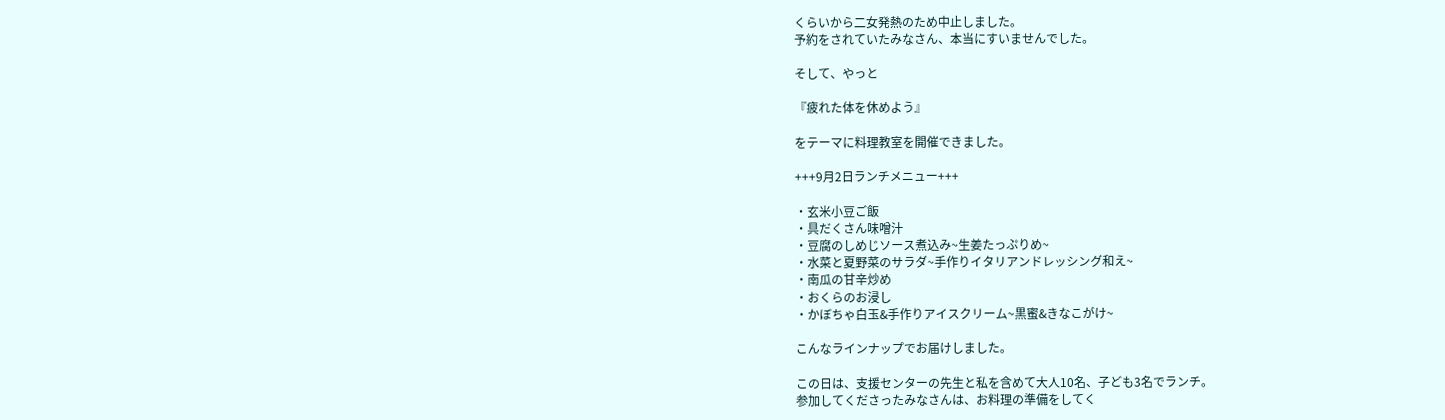くらいから二女発熱のため中止しました。
予約をされていたみなさん、本当にすいませんでした。

そして、やっと

『疲れた体を休めよう』

をテーマに料理教室を開催できました。

+++9月2日ランチメニュー+++

・玄米小豆ご飯
・具だくさん味噌汁
・豆腐のしめじソース煮込み~生姜たっぷりめ~
・水菜と夏野菜のサラダ~手作りイタリアンドレッシング和え~
・南瓜の甘辛炒め
・おくらのお浸し
・かぼちゃ白玉&手作りアイスクリーム~黒蜜&きなこがけ~

こんなラインナップでお届けしました。

この日は、支援センターの先生と私を含めて大人10名、子ども3名でランチ。
参加してくださったみなさんは、お料理の準備をしてく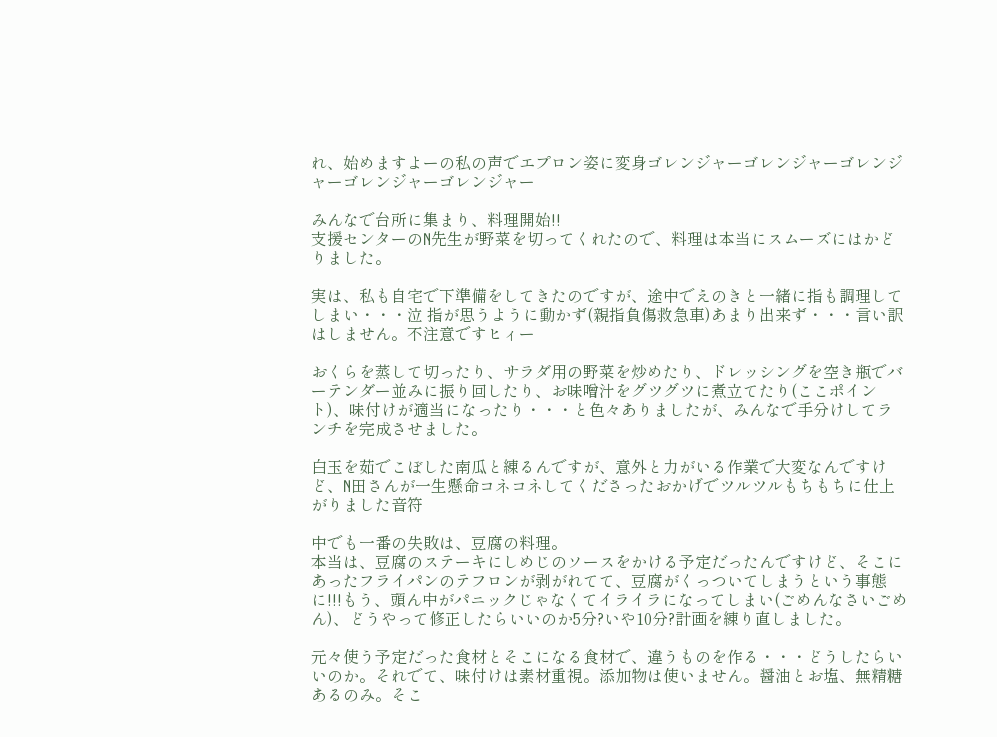れ、始めますよーの私の声でエプロン姿に変身ゴレンジャーゴレンジャーゴレンジャーゴレンジャーゴレンジャー

みんなで台所に集まり、料理開始!!
支援センターのN先生が野菜を切ってくれたので、料理は本当にスムーズにはかどりました。

実は、私も自宅で下準備をしてきたのですが、途中でえのきと一緒に指も調理してしまい・・・泣 指が思うように動かず(親指負傷救急車)あまり出来ず・・・言い訳はしません。不注意ですヒィー

おくらを蒸して切ったり、サラダ用の野菜を炒めたり、ドレッシングを空き瓶でバーテンダー並みに振り回したり、お味噌汁をグツグツに煮立てたり(ここポイント)、味付けが適当になったり・・・と色々ありましたが、みんなで手分けしてランチを完成させました。

白玉を茹でこぼした南瓜と練るんですが、意外と力がいる作業で大変なんですけど、N田さんが一生懸命コネコネしてくださったおかげでツルツルもちもちに仕上がりました音符

中でも一番の失敗は、豆腐の料理。
本当は、豆腐のステーキにしめじのソースをかける予定だったんですけど、そこにあったフライパンのテフロンが剥がれてて、豆腐がくっついてしまうという事態に!!!もう、頭ん中がパニックじゃなくてイライラになってしまい(ごめんなさいごめん)、どうやって修正したらいいのか5分?いや10分?計画を練り直しました。

元々使う予定だった食材とそこになる食材で、違うものを作る・・・どうしたらいいのか。それでて、味付けは素材重視。添加物は使いません。醤油とお塩、無精糖あるのみ。そこ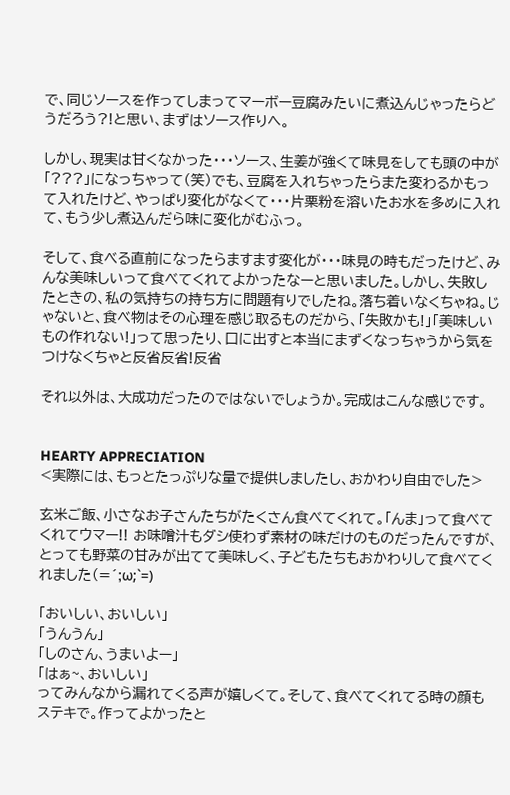で、同じソースを作ってしまってマーボー豆腐みたいに煮込んじゃったらどうだろう?!と思い、まずはソース作りへ。

しかし、現実は甘くなかった・・・ソース、生姜が強くて味見をしても頭の中が「???」になっちゃって(笑)でも、豆腐を入れちゃったらまた変わるかもって入れたけど、やっぱり変化がなくて・・・片栗粉を溶いたお水を多めに入れて、もう少し煮込んだら味に変化がむふっ。

そして、食べる直前になったらますます変化が・・・味見の時もだったけど、みんな美味しいって食べてくれてよかったなーと思いました。しかし、失敗したときの、私の気持ちの持ち方に問題有りでしたね。落ち着いなくちゃね。じゃないと、食べ物はその心理を感じ取るものだから、「失敗かも!」「美味しいもの作れない!」って思ったり、口に出すと本当にまずくなっちゃうから気をつけなくちゃと反省反省!反省

それ以外は、大成功だったのではないでしょうか。完成はこんな感じです。


HEARTY APPRECIATION
<実際には、もっとたっぷりな量で提供しましたし、おかわり自由でした>

玄米ご飯、小さなお子さんたちがたくさん食べてくれて。「んま」って食べてくれてウマー!! お味噌汁もダシ使わず素材の味だけのものだったんですが、とっても野菜の甘みが出てて美味しく、子どもたちもおかわりして食べてくれました(=´;ω;`=)

「おいしい、おいしい」
「うんうん」
「しのさん、うまいよー」
「はぁ~、おいしい」
ってみんなから漏れてくる声が嬉しくて。そして、食べてくれてる時の顔もステキで。作ってよかったと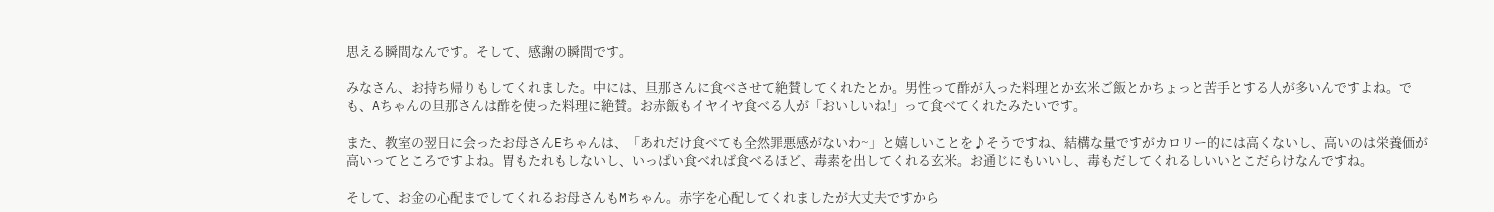思える瞬間なんです。そして、感謝の瞬間です。

みなさん、お持ち帰りもしてくれました。中には、旦那さんに食べさせて絶賛してくれたとか。男性って酢が入った料理とか玄米ご飯とかちょっと苦手とする人が多いんですよね。でも、Aちゃんの旦那さんは酢を使った料理に絶賛。お赤飯もイヤイヤ食べる人が「おいしいね!」って食べてくれたみたいです。

また、教室の翌日に会ったお母さんEちゃんは、「あれだけ食べても全然罪悪感がないわ~」と嬉しいことを♪そうですね、結構な量ですがカロリー的には高くないし、高いのは栄養価が高いってところですよね。胃もたれもしないし、いっぱい食べれば食べるほど、毒素を出してくれる玄米。お通じにもいいし、毒もだしてくれるしいいとこだらけなんですね。

そして、お金の心配までしてくれるお母さんもMちゃん。赤字を心配してくれましたが大丈夫ですから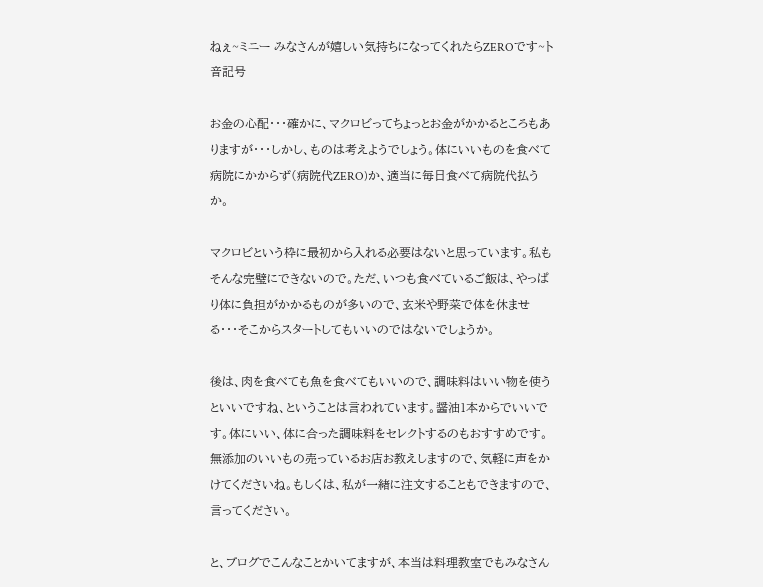ねぇ~ミニー みなさんが嬉しい気持ちになってくれたらZEROです~ト音記号

お金の心配・・・確かに、マクロビってちょっとお金がかかるところもありますが・・・しかし、ものは考えようでしょう。体にいいものを食べて病院にかからず(病院代ZERO)か、適当に毎日食べて病院代払うか。

マクロビという枠に最初から入れる必要はないと思っています。私もそんな完璧にできないので。ただ、いつも食べているご飯は、やっぱり体に負担がかかるものが多いので、玄米や野菜で体を休ませる・・・そこからスタートしてもいいのではないでしょうか。

後は、肉を食べても魚を食べてもいいので、調味料はいい物を使うといいですね、ということは言われています。醤油1本からでいいです。体にいい、体に合った調味料をセレクトするのもおすすめです。無添加のいいもの売っているお店お教えしますので、気軽に声をかけてくださいね。もしくは、私が一緒に注文することもできますので、言ってください。

と、ブログでこんなことかいてますが、本当は料理教室でもみなさん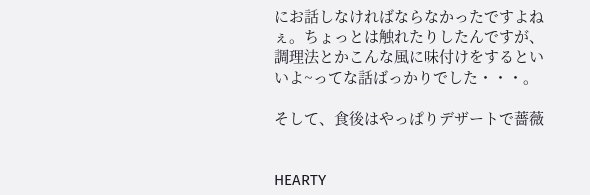にお話しなければならなかったですよねぇ。ちょっとは触れたりしたんですが、調理法とかこんな風に味付けをするといいよ~ってな話ばっかりでした・・・。

そして、食後はやっぱりデザートで薔薇


HEARTY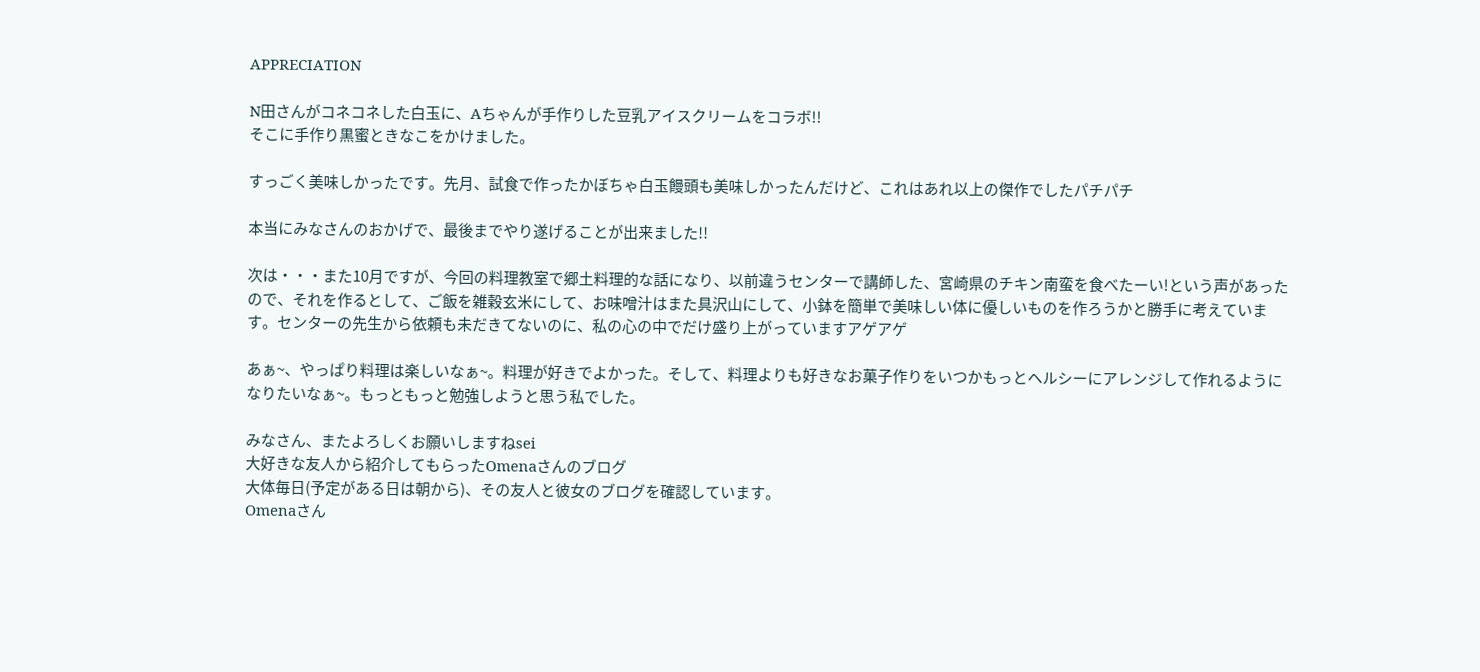APPRECIATION

N田さんがコネコネした白玉に、Aちゃんが手作りした豆乳アイスクリームをコラボ!!
そこに手作り黒蜜ときなこをかけました。

すっごく美味しかったです。先月、試食で作ったかぼちゃ白玉饅頭も美味しかったんだけど、これはあれ以上の傑作でしたパチパチ

本当にみなさんのおかげで、最後までやり遂げることが出来ました!!

次は・・・また10月ですが、今回の料理教室で郷土料理的な話になり、以前違うセンターで講師した、宮崎県のチキン南蛮を食べたーい!という声があったので、それを作るとして、ご飯を雑穀玄米にして、お味噌汁はまた具沢山にして、小鉢を簡単で美味しい体に優しいものを作ろうかと勝手に考えています。センターの先生から依頼も未だきてないのに、私の心の中でだけ盛り上がっていますアゲアゲ

あぁ~、やっぱり料理は楽しいなぁ~。料理が好きでよかった。そして、料理よりも好きなお菓子作りをいつかもっとヘルシーにアレンジして作れるようになりたいなぁ~。もっともっと勉強しようと思う私でした。

みなさん、またよろしくお願いしますねsei
大好きな友人から紹介してもらったOmenaさんのブログ
大体毎日(予定がある日は朝から)、その友人と彼女のブログを確認しています。
Omenaさん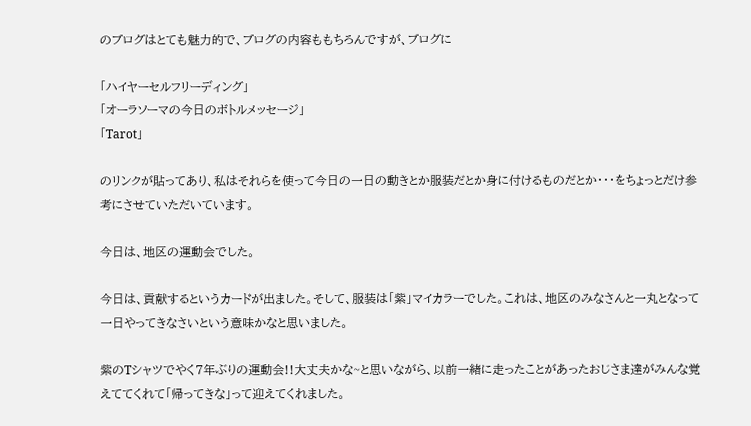のブログはとても魅力的で、ブログの内容ももちろんですが、ブログに

「ハイヤーセルフリーディング」
「オーラソーマの今日のボトルメッセージ」
「Tarot」

のリンクが貼ってあり、私はそれらを使って今日の一日の動きとか服装だとか身に付けるものだとか・・・をちょっとだけ参考にさせていただいています。

今日は、地区の運動会でした。

今日は、貢献するというカードが出ました。そして、服装は「紫」マイカラーでした。これは、地区のみなさんと一丸となって一日やってきなさいという意味かなと思いました。

紫のTシャツでやく7年ぶりの運動会!!大丈夫かな~と思いながら、以前一緒に走ったことがあったおじさま達がみんな覚えててくれて「帰ってきな」って迎えてくれました。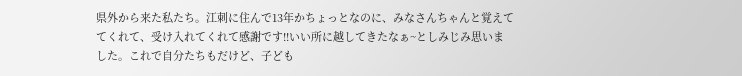県外から来た私たち。江刺に住んで13年かちょっとなのに、みなさんちゃんと覚えててくれて、受け入れてくれて感謝です!!いい所に越してきたなぁ~としみじみ思いました。これで自分たちもだけど、子ども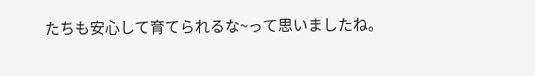たちも安心して育てられるな~って思いましたね。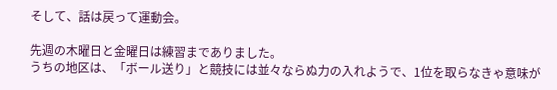そして、話は戻って運動会。

先週の木曜日と金曜日は練習までありました。
うちの地区は、「ボール送り」と競技には並々ならぬ力の入れようで、1位を取らなきゃ意味が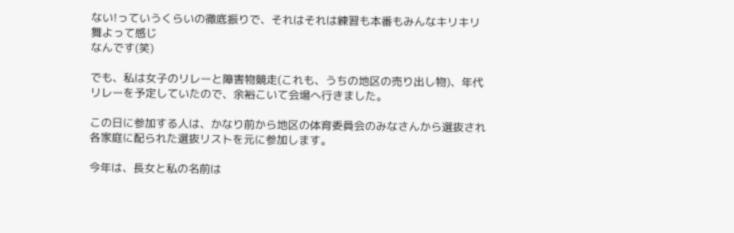ない!っていうくらいの徹底振りで、それはそれは練習も本番もみんなキリキリ舞よって感じ
なんです(笑)

でも、私は女子のリレーと障害物競走(これも、うちの地区の売り出し物)、年代リレーを予定していたので、余裕こいて会場へ行きました。

この日に参加する人は、かなり前から地区の体育委員会のみなさんから選抜され各家庭に配られた選抜リストを元に参加します。

今年は、長女と私の名前は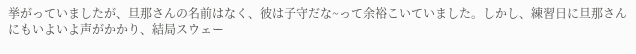挙がっていましたが、旦那さんの名前はなく、彼は子守だな~って余裕こいていました。しかし、練習日に旦那さんにもいよいよ声がかかり、結局スウェー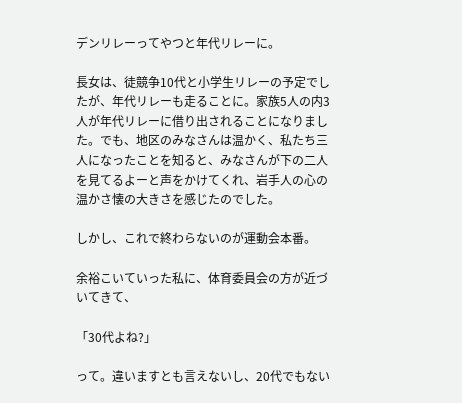デンリレーってやつと年代リレーに。

長女は、徒競争10代と小学生リレーの予定でしたが、年代リレーも走ることに。家族5人の内3人が年代リレーに借り出されることになりました。でも、地区のみなさんは温かく、私たち三人になったことを知ると、みなさんが下の二人を見てるよーと声をかけてくれ、岩手人の心の温かさ懐の大きさを感じたのでした。

しかし、これで終わらないのが運動会本番。

余裕こいていった私に、体育委員会の方が近づいてきて、

「30代よね?」

って。違いますとも言えないし、20代でもない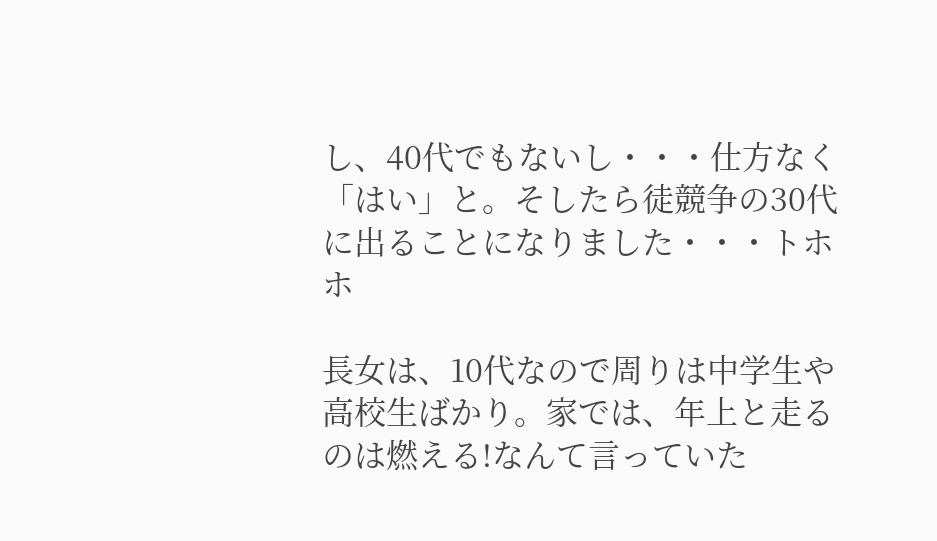し、40代でもないし・・・仕方なく「はい」と。そしたら徒競争の30代に出ることになりました・・・トホホ

長女は、10代なので周りは中学生や高校生ばかり。家では、年上と走るのは燃える!なんて言っていた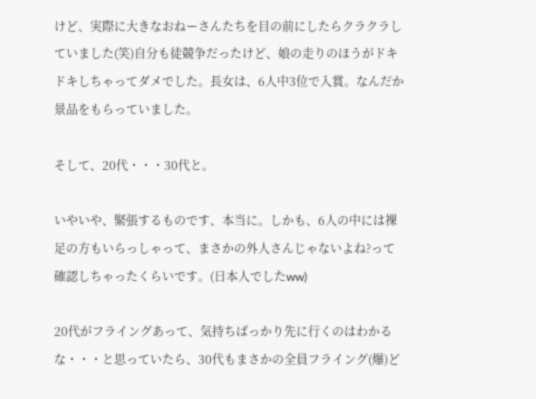けど、実際に大きなおねーさんたちを目の前にしたらクラクラしていました(笑)自分も徒競争だったけど、娘の走りのほうがドキドキしちゃってダメでした。長女は、6人中3位で入賞。なんだか景品をもらっていました。

そして、20代・・・30代と。

いやいや、緊張するものです、本当に。しかも、6人の中には裸足の方もいらっしゃって、まさかの外人さんじゃないよね?って確認しちゃったくらいです。(日本人でしたww)

20代がフライングあって、気持ちばっかり先に行くのはわかるな・・・と思っていたら、30代もまさかの全員フライング(爆)ど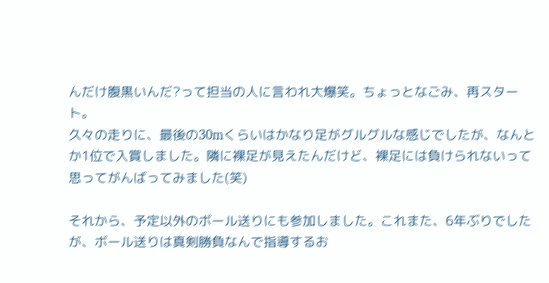んだけ腹黒いんだ?って担当の人に言われ大爆笑。ちょっとなごみ、再スタート。
久々の走りに、最後の30mくらいはかなり足がグルグルな感じでしたが、なんとか1位で入賞しました。隣に裸足が見えたんだけど、裸足には負けられないって思ってがんばってみました(笑)

それから、予定以外のボール送りにも参加しました。これまた、6年ぶりでしたが、ボール送りは真剣勝負なんで指導するお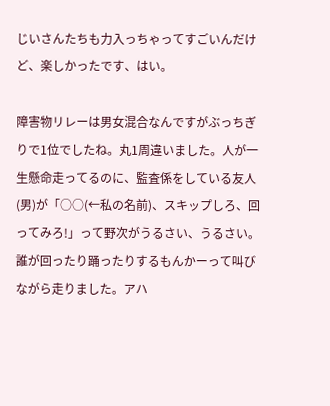じいさんたちも力入っちゃってすごいんだけど、楽しかったです、はい。

障害物リレーは男女混合なんですがぶっちぎりで1位でしたね。丸1周違いました。人が一生懸命走ってるのに、監査係をしている友人(男)が「○○(←私の名前)、スキップしろ、回ってみろ!」って野次がうるさい、うるさい。誰が回ったり踊ったりするもんかーって叫びながら走りました。アハ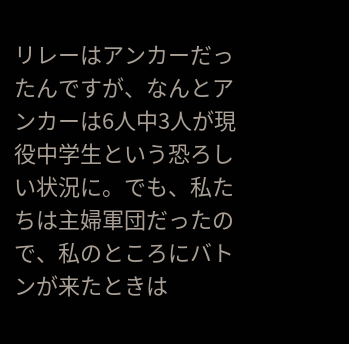リレーはアンカーだったんですが、なんとアンカーは6人中3人が現役中学生という恐ろしい状況に。でも、私たちは主婦軍団だったので、私のところにバトンが来たときは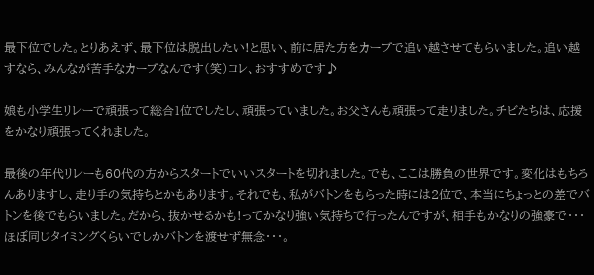最下位でした。とりあえず、最下位は脱出したい!と思い、前に居た方をカーブで追い越させてもらいました。追い越すなら、みんなが苦手なカーブなんです(笑)コレ、おすすめです♪

娘も小学生リレーで頑張って総合1位でしたし、頑張っていました。お父さんも頑張って走りました。チビたちは、応援をかなり頑張ってくれました。

最後の年代リレーも60代の方からスタートでいいスタートを切れました。でも、ここは勝負の世界です。変化はもちろんありますし、走り手の気持ちとかもあります。それでも、私がバトンをもらった時には2位で、本当にちょっとの差でバトンを後でもらいました。だから、抜かせるかも!ってかなり強い気持ちで行ったんですが、相手もかなりの強豪で・・・ほぼ同じタイミングくらいでしかバトンを渡せず無念・・・。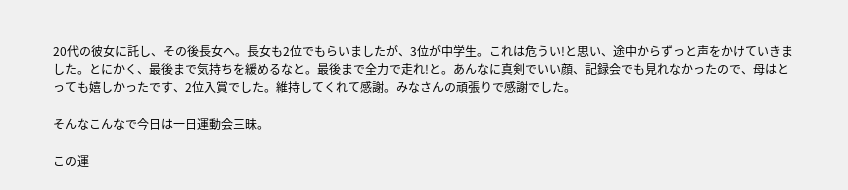20代の彼女に託し、その後長女へ。長女も2位でもらいましたが、3位が中学生。これは危うい!と思い、途中からずっと声をかけていきました。とにかく、最後まで気持ちを緩めるなと。最後まで全力で走れ!と。あんなに真剣でいい顔、記録会でも見れなかったので、母はとっても嬉しかったです、2位入賞でした。維持してくれて感謝。みなさんの頑張りで感謝でした。

そんなこんなで今日は一日運動会三昧。

この運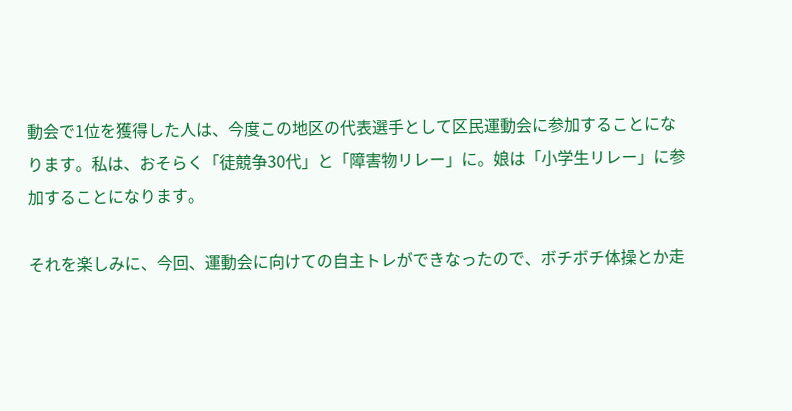動会で1位を獲得した人は、今度この地区の代表選手として区民運動会に参加することになります。私は、おそらく「徒競争30代」と「障害物リレー」に。娘は「小学生リレー」に参加することになります。

それを楽しみに、今回、運動会に向けての自主トレができなったので、ボチボチ体操とか走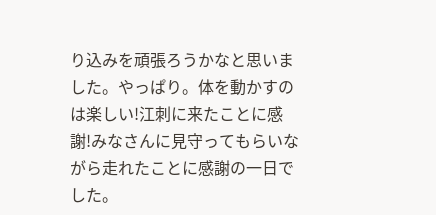り込みを頑張ろうかなと思いました。やっぱり。体を動かすのは楽しい!江刺に来たことに感謝!みなさんに見守ってもらいながら走れたことに感謝の一日でした。